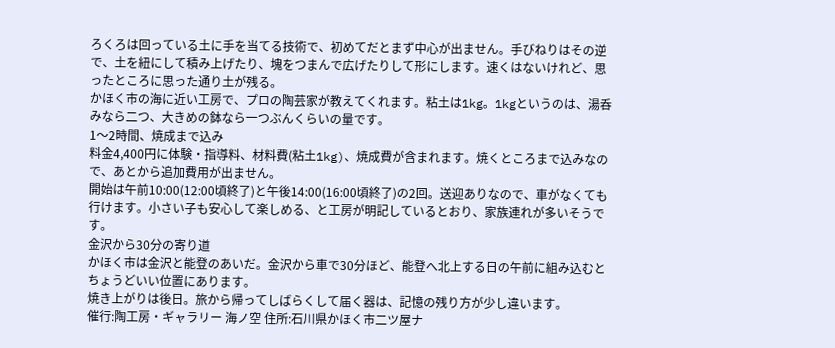ろくろは回っている土に手を当てる技術で、初めてだとまず中心が出ません。手びねりはその逆で、土を紐にして積み上げたり、塊をつまんで広げたりして形にします。速くはないけれど、思ったところに思った通り土が残る。
かほく市の海に近い工房で、プロの陶芸家が教えてくれます。粘土は1kg。1kgというのは、湯呑みなら二つ、大きめの鉢なら一つぶんくらいの量です。
1〜2時間、焼成まで込み
料金4,400円に体験・指導料、材料費(粘土1kg)、焼成費が含まれます。焼くところまで込みなので、あとから追加費用が出ません。
開始は午前10:00(12:00頃終了)と午後14:00(16:00頃終了)の2回。送迎ありなので、車がなくても行けます。小さい子も安心して楽しめる、と工房が明記しているとおり、家族連れが多いそうです。
金沢から30分の寄り道
かほく市は金沢と能登のあいだ。金沢から車で30分ほど、能登へ北上する日の午前に組み込むとちょうどいい位置にあります。
焼き上がりは後日。旅から帰ってしばらくして届く器は、記憶の残り方が少し違います。
催行:陶工房・ギャラリー 海ノ空 住所:石川県かほく市二ツ屋ナ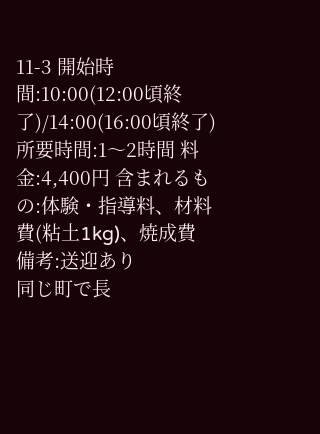11-3 開始時間:10:00(12:00頃終了)/14:00(16:00頃終了) 所要時間:1〜2時間 料金:4,400円 含まれるもの:体験・指導料、材料費(粘土1kg)、焼成費 備考:送迎あり
同じ町で長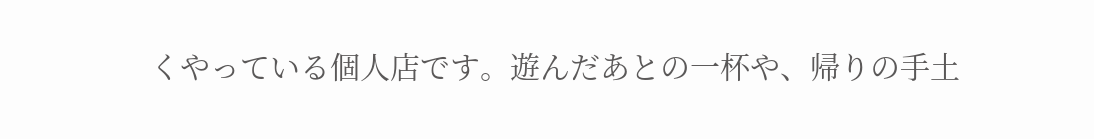くやっている個人店です。遊んだあとの一杯や、帰りの手土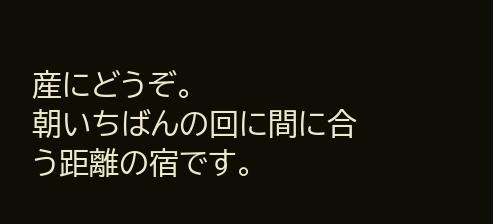産にどうぞ。
朝いちばんの回に間に合う距離の宿です。